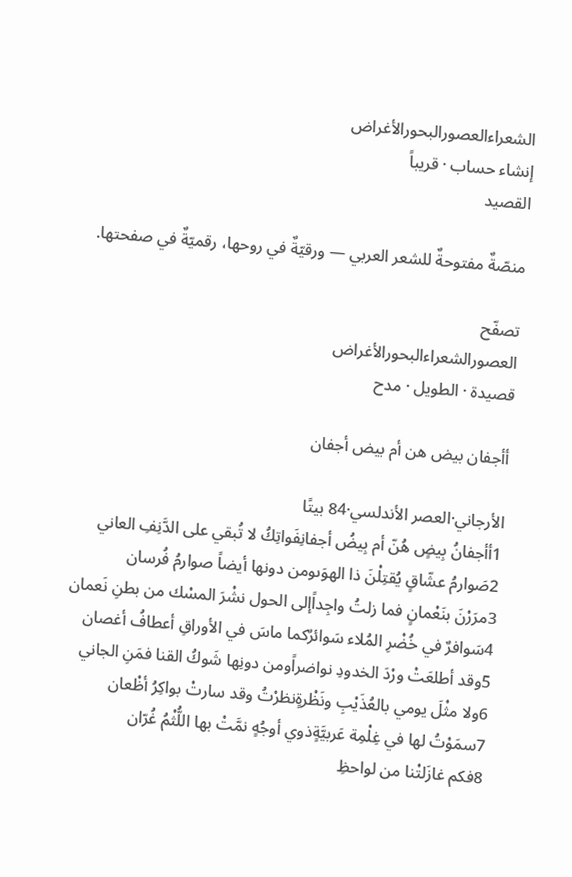الشعراءالعصورالبحورالأغراض
إنشاء حساب · قريباً
القصيد

منصّةٌ مفتوحةٌ للشعر العربي — ورقيّةٌ في روحها، رقميّةٌ في صفحتها.

تصفّح
العصورالشعراءالبحورالأغراض
قصيدة · الطويل · مدح

أأجفان بيض هن أم بيض أجفان

الأرجاني·العصر الأندلسي·84 بيتًا
1أأجفانُ بِيضٍ هُنّ أم بِيضُ أجفانِفَواتِكُ لا تُبقي على الدَّنِفِ العاني
2صَوارمُ عشّاقٍ يُقتِلْنَ ذا الهوَىومن دونها أيضاً صوارمُ فُرسان
3مرَرْنَ بنَعْمانٍ فما زلتُ واجِداًإلى الحول نشْرَ المسْك من بطنِ نَعمان
4سَوافرٌ في خُضْرِ المُلاء سَوائرٌكما ماسَ في الأوراقِ أعطافُ أغصان
5وقد أطلعَتْ ورْدَ الخدودِ نواضراًومن دونِها شَوكُ القنا فمَنِ الجاني
6ولا مثْلَ يومي بالعُذَيْبِ ونَظْرةٍنظرْتُ وقد سارتْ بواكِرُ أظْعان
7سمَوْتُ لها في غِلْمِة عَربيَّةٍذوي أوجُهٍ نمَّتْ بها اللُّثْمُ غُرّان
8فكم غازَلتْنا من لواحظِ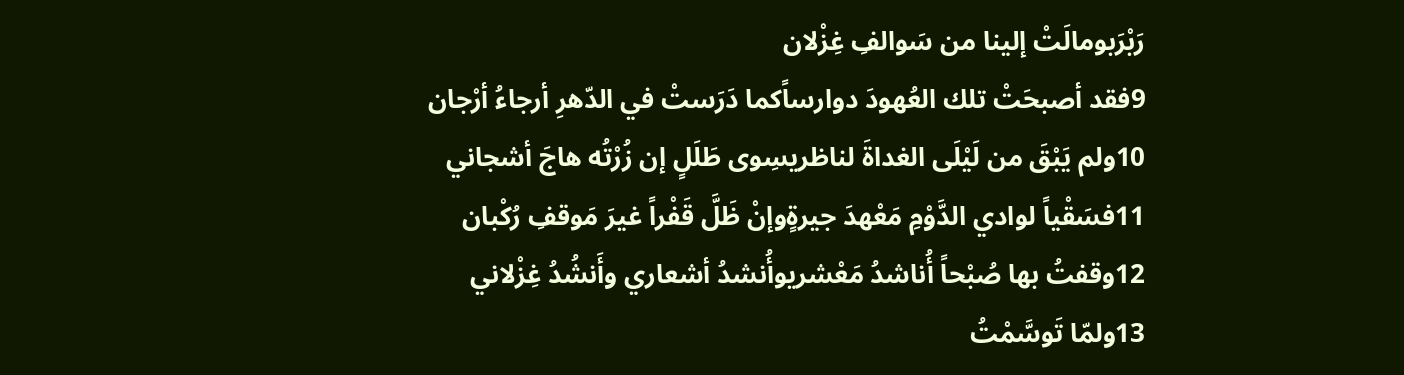رَبْرَبومالَتْ إلينا من سَوالفِ غِزْلان
9فقد أصبحَتْ تلك العُهودَ دوارساًكما دَرَستْ في الدّهرِ أرجاءُ أرْجان
10ولم يَبْقَ من لَيْلَى الغداةَ لناظريسِوى طَلَلٍ إن زُرْتُه هاجَ أشجاني
11فسَقْياً لوادي الدَّوْمِ مَعْهدَ جيرةٍوإنْ ظَلَّ قَفْراً غيرَ مَوقفِ رُكْبان
12وقفتُ بها صُبْحاً أُناشدُ مَعْشريوأُنشدُ أشعاري وأَنشُدُ غِزْلاني
13ولمّا تَوسَّمْتُ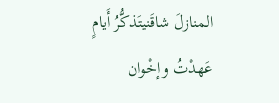المنازلَ شاقَنيتَذكُّرُ أَيامٍ عَهدْتُ وإخْوان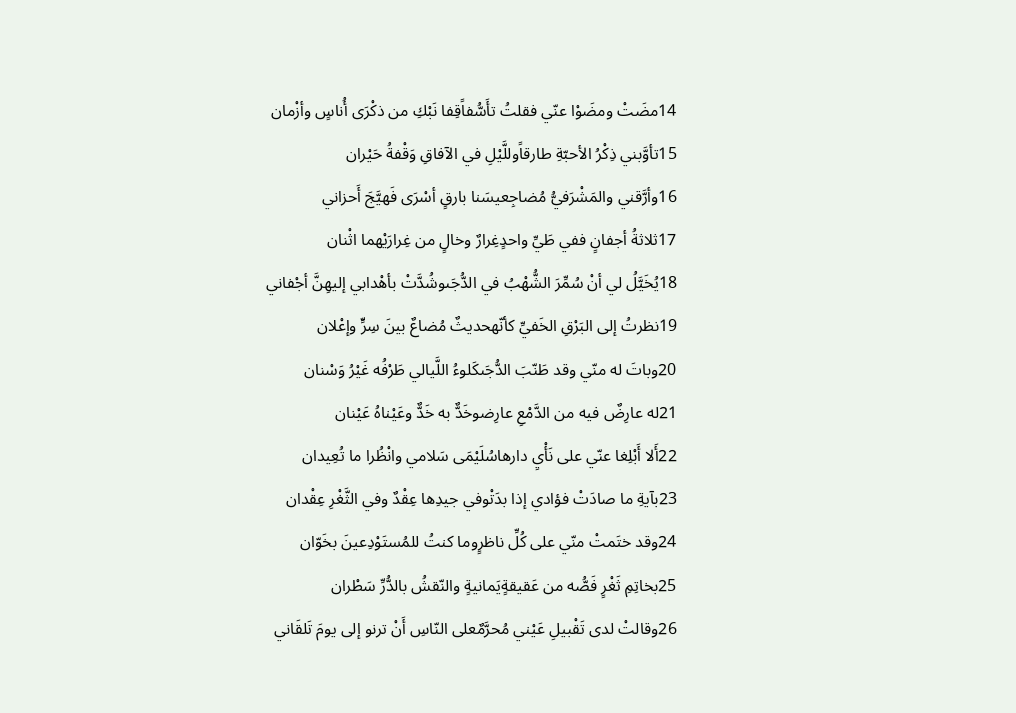14مضَتْ ومضَوْا عنّي فقلتُ تأَسُّفاًقِفا نَبْكِ من ذكْرَى أُناسٍ وأزْمان
15تأوَّبني ذِكْرُ الأحبّةِ طارقاًوللَّيْلِ في الآفاقِ وَقْفةُ حَيْران
16وأرَّقني والمَشْرَفيُّ مُضاجِعيسَنا بارقٍ أسْرَى فَهيَّجَ أَحزاني
17ثلاثةُ أجفانٍ ففي طَيِّ واحدٍغِرارٌ وخالٍ من غِرارَيْهما اثْنان
18يُخَيَّلُ لي أنْ سُمِّرَ الشُّهْبُ في الدُّجَىوشُدَّتْ بأهْدابي إليهِنَّ أجْفاني
19نظرتُ إلى البَرْقِ الخَفيِّ كأنّهحديثٌ مُضاعٌ بينَ سِرٍّ وإعْلان
20وباتَ له منّي وقد طَنّبَ الدُّجَىكَلوءُ اللَّيالي طَرْفُه غَيْرُ وَسْنان
21له عارِضٌ فيه من الدَّمْعِ عارِضوخَدٌّ به خَدٌّ وعَيْناهُ عَيْنان
22أَلا أَبْلِغا عنّي على نَأْيِ دارهاسُلَيْمَى سَلامي وانْظُرا ما تُعِيدان
23بآيةِ ما صادَتْ فؤادي إذا بدَتْوفي جيدِها عِقْدٌ وفي الثَّغْرِ عِقْدان
24وقد ختَمتْ منّي على كُلِّ ناظرٍوما كنتُ للمُستَوْدِعينَ بخَوّان
25بخاتِمِ ثَغْرٍ فَصُّه من عَقيقةٍيَمانيةٍ والنّقشُ بالدُّرِّ سَطْران
26وقالتْ لدى تَقْبيلِ عَيْني مُحرَّمٌعلى النّاسِ أَنْ ترنو إلى يومَ تَلقَاني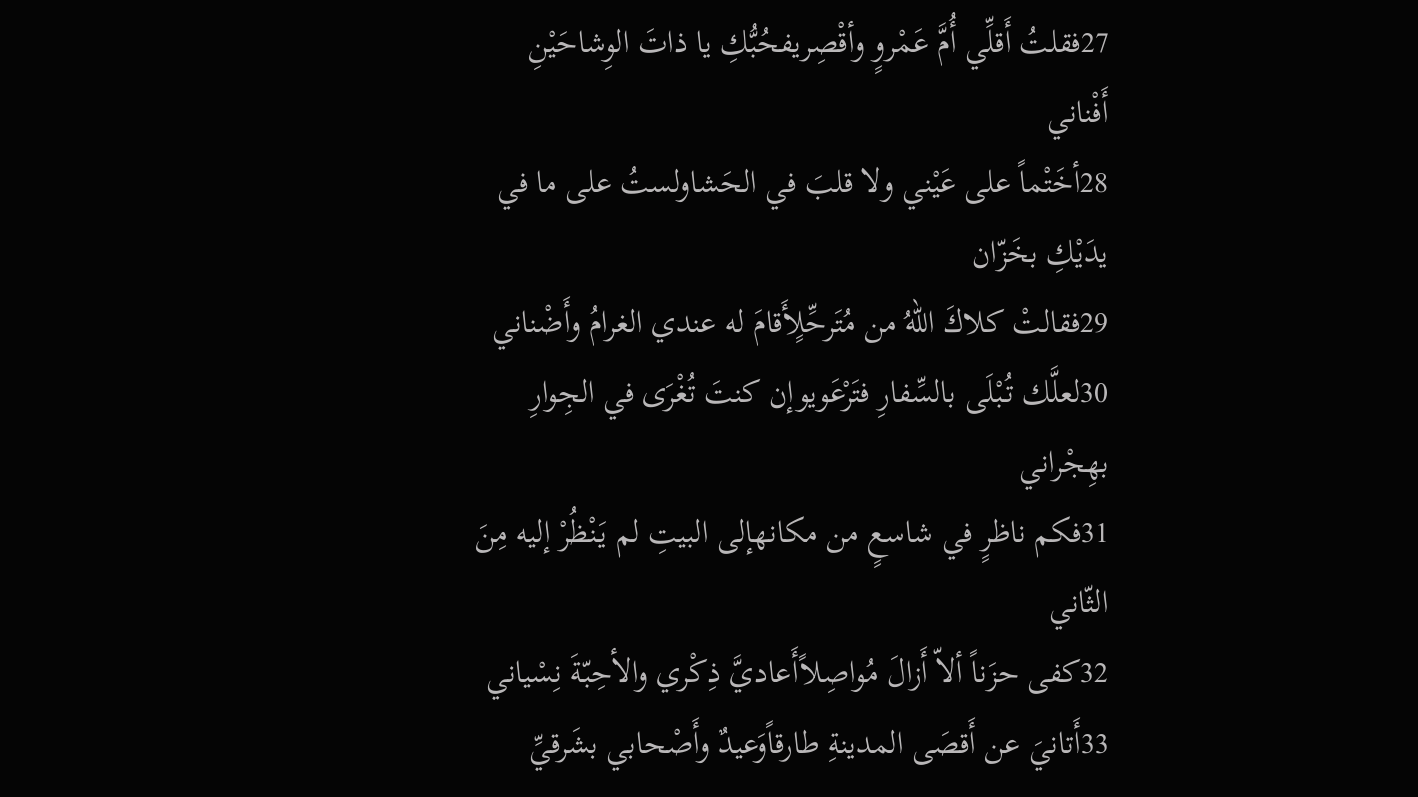27فقلتُ أَقلِّي أُمَّ عَمْروٍ وأقْصِريفحُبُّكِ يا ذاتَ الوِشاحَيْنِ أَفْناني
28أخَتْماً على عَيْني ولا قلبَ في الحَشاولستُ على ما في يدَيْكِ بخَزّان
29فقالتْ كلاكَ اللهُ من مُتَرحِّلٍأَقامَ له عندي الغرامُ وأَضْناني
30لعلَّك تُبْلَى بالسِّفارِ فتَرْعَويوإن كنتَ تُغْرَى في الجِوارِ بهِجْراني
31فكم ناظرٍ في شاسعٍ من مكانهإلى البيتِ لم يَنْظُرْ إليه مِنَ الثّاني
32كفى حزَناً ألاّ أَزالَ مُواصِلاًأَعاديَّ ذِكْري والأحِبّةَ نِسْياني
33أَتانيَ عن أَقصَى المدينةِ طارقاًوَعيدٌ وأَصْحابي بشَرقيِّ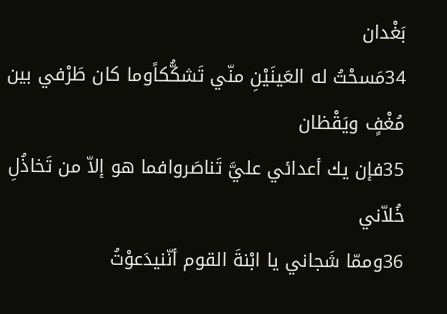بَغْدان
34مَسحْتُ له العَينَيْنِ منّي تَشكُّكاًوما كان طَرْفي بين مُغْفٍ ويَقْظان
35فإن يك أعدائي عليَّ تَناصَروافما هو إلاّ من تَخاذُلِ خُلاّني
36وممّا شَجاني يا ابْنةَ القوم أنّنيدَعوْتُ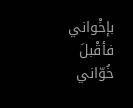بإخْواني فأقْبلَ خُوّاني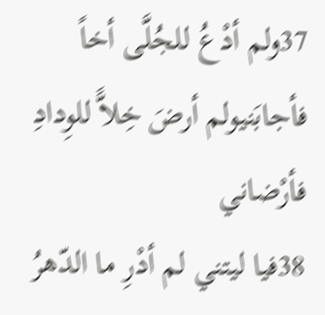37ولم أدْعُ للجُلَّى أخاً فأجابَنيولم أرضَ خِلاًّ للوِدادِ فأرْضاني
38فيا ليتني لم أدْرِ ما الدّهرُ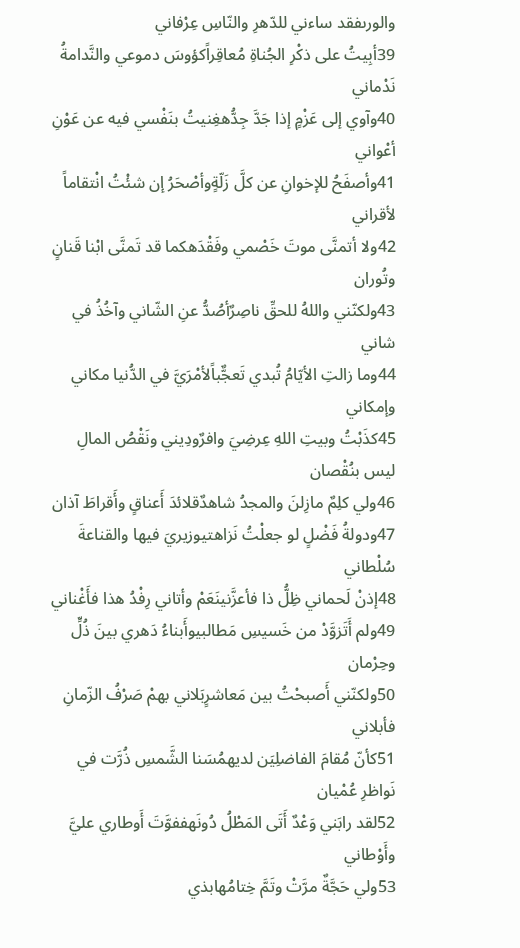والورىفقد ساءني للدّهرِ والنّاسِ عِرْفاني
39أبِيتُ على ذكْرِ الجُناةِ مُعاقِراًكؤوسَ دموعي والنَّدامةُ نَدْماني
40وآوي إلى عَزْمٍ إذا جَدَّ جِدُّهغِنيتُ بنَفْسي فيه عن عَوْنِ أعْواني
41وأصفَحُ للإخوانِ عن كلَّ زَلّةٍوأصْحَرُ إن شئْتُ انْتقاماً لأقراني
42ولا أتمنَّى موتَ خَصْمي وفَقْدَهكما قد تَمنَّى ابْنا قَنانٍ وتُوران
43ولكنّني واللهُ للحقِّ ناصِرٌأصُدُّ عنِ الشّاني وآخُذُ في شاني
44وما زالتِ الأيّامُ تُبدي تَعجٌّباًلأمْرَيَّ في الدُّنيا مكاني وإمكاني
45كذَبْتُ وبيتِ اللهِ عِرضِيَ وافرٌودِيني ونَقْصُ المالِ ليس بنُقْصان
46ولي كلِمٌ مازِلنَ والمجدُ شاهدٌقلائدَ أَعناقٍ وأَقراطَ آذان
47ودولةُ فَضْلٍ لو جعلْتُ نَزاهتيوزيريَ فيها والقناعةَ سُلْطاني
48إذنْ لَحماني ظِلُّ ذا فأعزَّنينَعَمْ وأتاني رِفْدُ هذا فأَغْناني
49ولم أَتَزوَّدْ من خَسيسِ مَطالبيوأَبناءُ دَهري بينَ ذُلٍّ وحِرْمان
50ولكنّني أَصبحْتُ بين مَعاشرٍبَلاني بهمْ صَرْفُ الزّمانِ فأبلاني
51كأنّ مُقامَ الفاضلِيَن لديهمُسَنا الشَّمسِ ذُرَّت في نَواظرِ عُمْيان
52لقد رابَني وَعْدٌ أَتَى المَطْلُ دُونَهففوَّتَ أَوطاري عليَّ وأَوْطاني
53ولي حَجَّةٌ مرَّتْ وتَمَّ خِتامُهابذي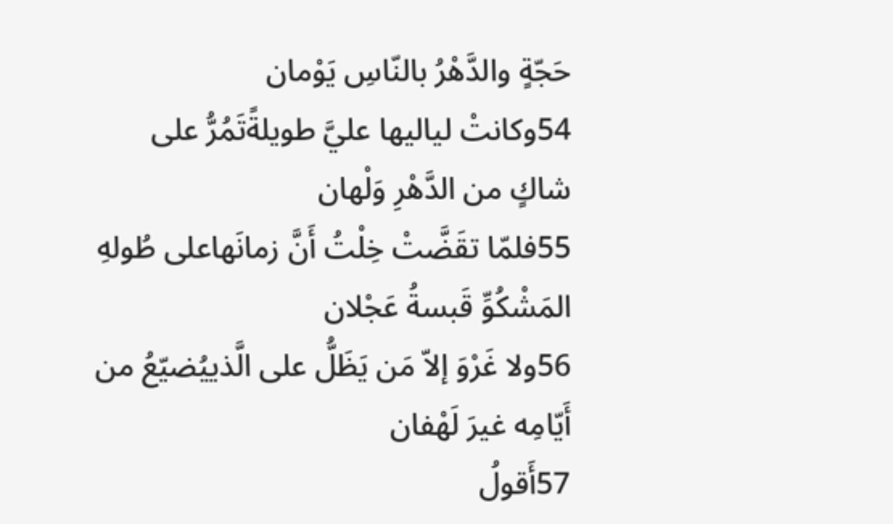حَجّةٍ والدَّهْرُ بالنّاسِ يَوْمان
54وكانتْ لياليها عليَّ طويلةًتَمُرُّ على شاكٍ من الدَّهْرِ وَلْهان
55فلمّا تقَضَّتْ خِلْتُ أَنَّ زمانَهاعلى طُولهِ المَشْكُوِّ قَبسةُ عَجْلان
56ولا غَرْوَ إلاّ مَن يَظَلُّ على الَّذييُضيّعُ من أَيّامِه غيرَ لَهْفان
57أَقولُ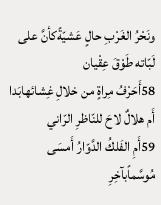ونَحْرُ الغَرْبِ حالٍ عَشيّةًكأنَّ على لَبّاته طَوْقَ عِقْيان
58أَحَرْفُ مِراةٍ من خلالِ غِشائهابَدا أَم هلالٌ لاحَ للنّاظرِ الرّاني
59أَمِ الفَلكُ الدَّوّارُ أَمسَى مُوسَّماًبآخِرِ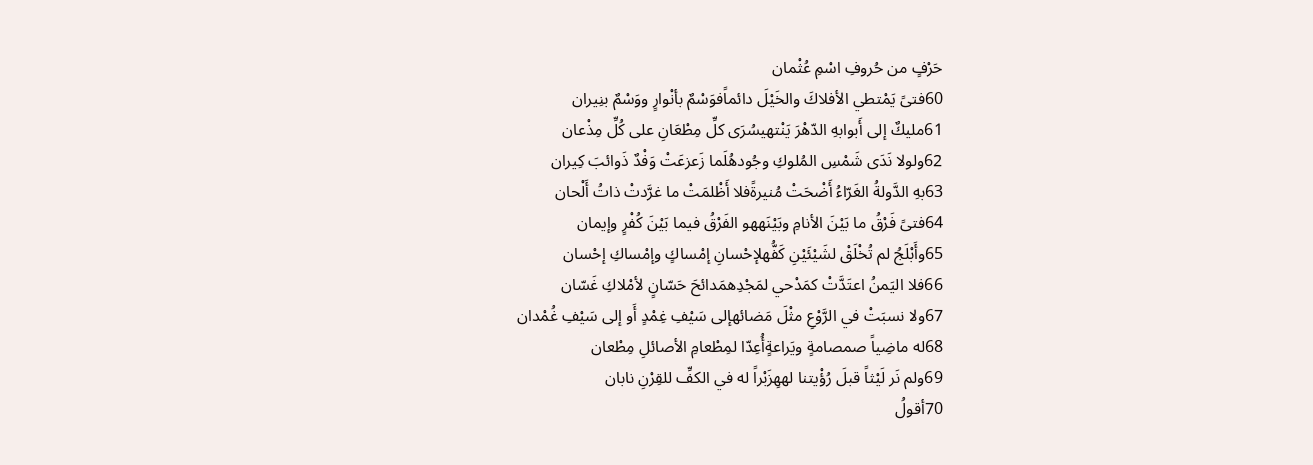حَرْفٍ من حُروفِ اسْمِ عُثْمان
60فتىً يَمْتطي الأفلاكَ والخَيْلَ دائماًفوَسْمٌ بأنْوارٍ ووَسْمٌ بنِيران
61مليكٌ إلى أَبوابهِ الدّهْرَ يَنْتهيسُرَى كلِّ مِطْعَانِ على كُلِّ مِذْعان
62ولولا نَدَى شَمْسِ المُلوكِ وجُودهُلَما زَعزعَتْ وَفْدٌ ذَوائبَ كِيران
63بهِ الدَّولةُ الغَرّاءُ أَضْحَتْ مُنيرةًفلا أَظْلمَتْ ما غرَّدتْ ذاتُ أَلْحان
64فتىً فَرْقُ ما بَيْنَ الأنامِ وبَيْنَههو الفَرْقُ فيما بَيْنَ كُفْرٍ وإيمان
65وأَبْلَجُ لم تُخْلَقْ لشَيْئَيْنِ كَفُّهلإحْسانِ إمْساكٍ وإمْساكِ إحْسان
66فلا اليَمنُ اعتَدَّتْ كمَدْحي لمَجْدِهمَدائحَ حَسّانٍ لأمْلاكِ غَسّان
67ولا نسبَتْ في الرَّوْعِ مثْلَ مَضائهإلى سَيْفِ غِمْدٍ أَو إلى سَيْفِ غُمْدان
68له ماضِياً صمصامةٍ ويَراعةٍأُعِدّا لمِطْعامِ الأصائلِ مِطْعان
69ولم نَر لَيْثاً قبلَ رُؤْيتنا لههِزَبْراً له في الكفِّ للقِرْنِ نابان
70أقولُ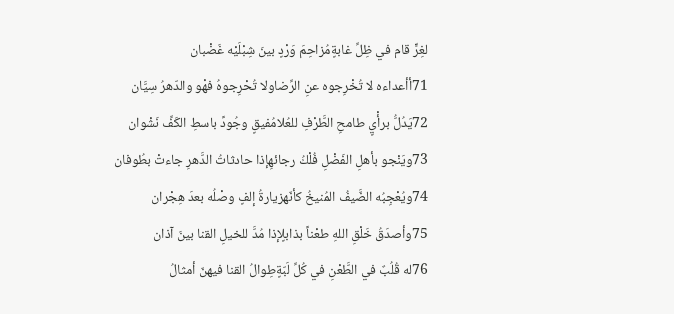لغِرٍّ قام في ظِلِّ غابةٍمُزاحِمَ وَرْدٍ بينَ شِبْلَيْه غَضْبان
71أأعداءه لا تُخْرِجوه عنِ الرِّضاولا تُحْرِجوهُ فهْو والدّهرُ سِيَّان
72يَدُلُّ برأْيٍ طامحِ الطَّرْفِ للعُلامُفيقٍ وجُودً باسطِ الكَفِّ نَشْوان
73ويَنْجو بأهلِ الفَضْلِ فُلْكُ رجائهِإذا حادثاتُ الدَّهرِ جاءتْ بطُوفان
74ويُعْجِبُه الضَّيفُ المُنيخُ كأنّهزيارةُ إلفٍ وصْلُه بعدَ هِجْران
75وأصدَقُ خَلْقِ اللهِ طعْناً بذابلٍإذا مُدَّ للخيلِ القنا بينَ آذان
76له قُلُبٌ في الطَّعْنِ في كُلِّ لَبّةٍطِوالُ القنا فيهنّ أمثالُ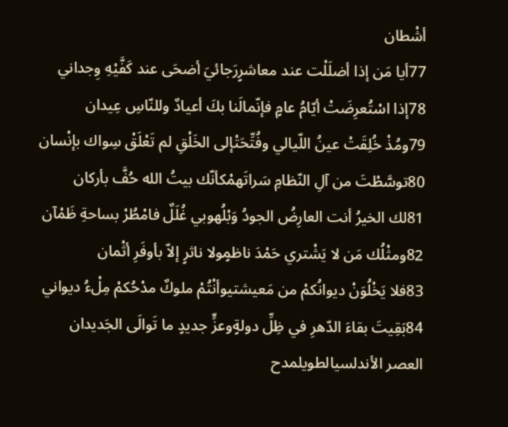أشْطان
77أيا مَن إذا أضلَلْت عند معاشرٍرَجائيَ أضحَى عند كَفَّيْهِ وِجداني
78إذا اسْتُعرِضَتْ أيّامُ عامٍ فإنّمالَنا بكَ أعيادٌ وللنّاسِ عِيدان
79ومُذْ خُلِقَتْ عينُ اللّيالي وفُتِّحَتْإلى الخَلْقِ لم تَعْلَقْ سِواك بإنْسان
80توسَّطْتَ من آلِ النّظامِ سَراتَهمْكأنّك بيتُ الله حُفَّ بأركان
81لك الخيرُ أنت العارِضُ الجودُ وَبْلُهوبي غُلَلٌ فامْطُرْ بساحةِ ظَمْآن
82ومثْلُك مَن لا يَشْتري حَمْدَ ناظمٍولا ناثرٍ إلاّ بأوفَرِ أثْمان
83فلا يَخْلُوَنْ ديوانُكمْ من مَعيشتيوأنْتُمْ ملوكٌ مدْحُكمْ مِلْءُ ديواني
84بَقِيتَ بقاءَ الدّهرِ في ظِلِّ دولةٍوعزٍّ جديدٍ ما تَوالَى الجَديدان
العصر الأندلسيالطويلمدح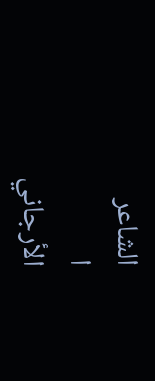الشاعر
ا
الأرجاني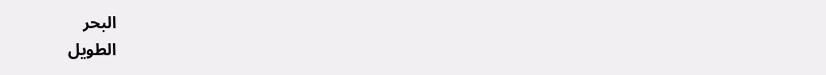البحر
الطويل